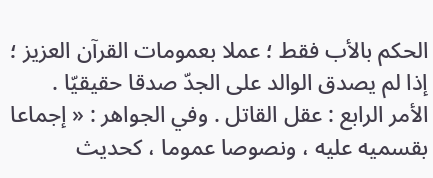الحكم بالأب فقط ؛ عملا بعمومات القرآن العزيز ؛ إذا لم يصدق الوالد على الجدّ صدقا حقيقيّا .
الأمر الرابع : عقل القاتل . وفي الجواهر : « إجماعا بقسميه عليه ، ونصوصا عموما ، كحديث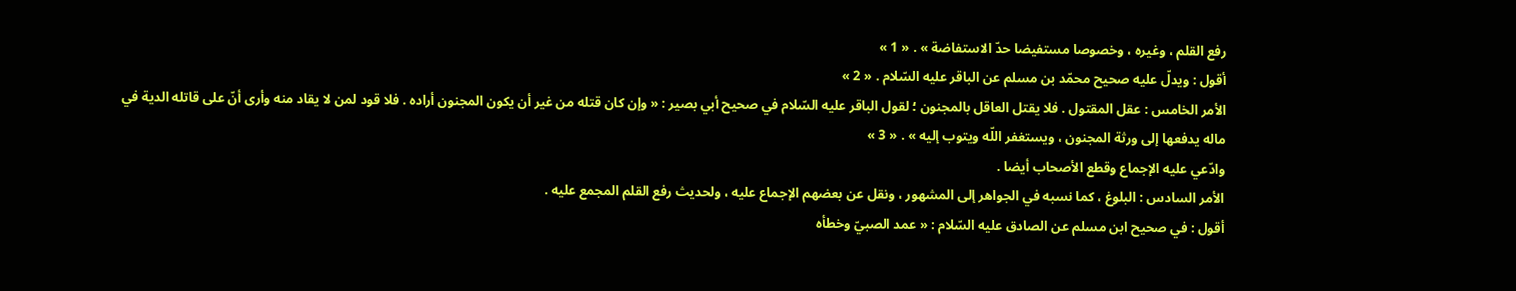رفع القلم ، وغيره ، وخصوصا مستفيضا حدّ الاستفاضة » . « 1 »
أقول : ويدلّ عليه صحيح محمّد بن مسلم عن الباقر عليه السّلام . « 2 »
الأمر الخامس : عقل المقتول . فلا يقتل العاقل بالمجنون ؛ لقول الباقر عليه السّلام في صحيح أبي بصير : « وإن كان قتله من غير أن يكون المجنون أراده . فلا قود لمن لا يقاد منه وأرى أنّ على قاتله الدية في ماله يدفعها إلى ورثة المجنون ، ويستغفر اللّه ويتوب إليه » . « 3 »
وادّعي عليه الإجماع وقطع الأصحاب أيضا .
الأمر السادس : البلوغ ، كما نسبه في الجواهر إلى المشهور ، ونقل عن بعضهم الإجماع عليه ، ولحديث رفع القلم المجمع عليه .
أقول : في صحيح ابن مسلم عن الصادق عليه السّلام : « عمد الصبيّ وخطأه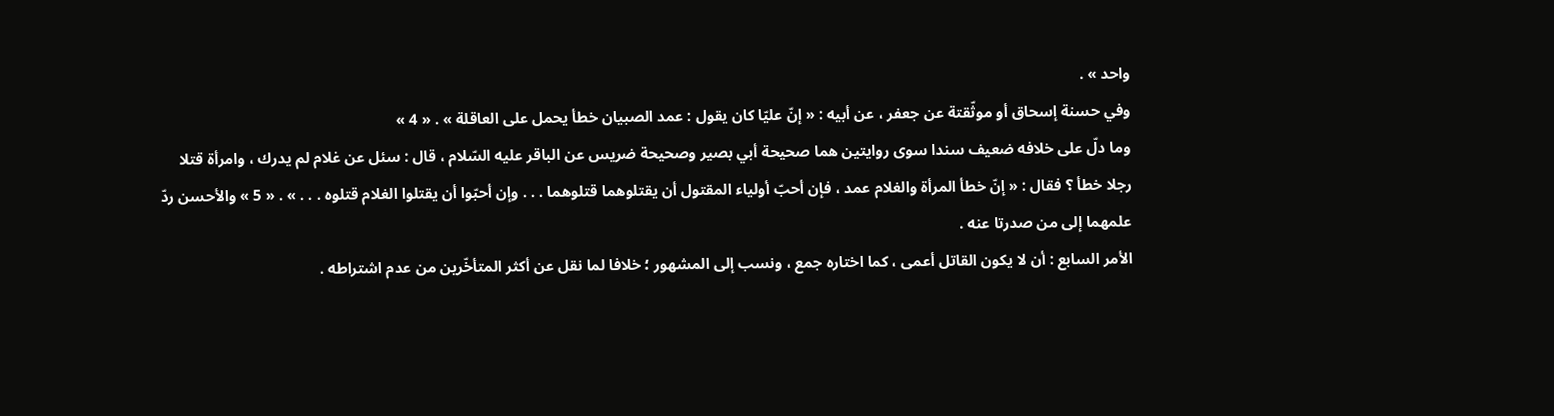واحد » .
وفي حسنة إسحاق أو موثّقتة عن جعفر ، عن أبيه : « إنّ عليّا كان يقول : عمد الصبيان خطأ يحمل على العاقلة » . « 4 »
وما دلّ على خلافه ضعيف سندا سوى روايتين هما صحيحة أبي بصير وصحيحة ضريس عن الباقر عليه السّلام ، قال : سئل عن غلام لم يدرك ، وامرأة قتلا رجلا خطأ ؟ فقال : « إنّ خطأ المرأة والغلام عمد ، فإن أحبّ أولياء المقتول أن يقتلوهما قتلوهما . . . وإن أحبّوا أن يقتلوا الغلام قتلوه . . . » . « 5 » والأحسن ردّ علمهما إلى من صدرتا عنه .
الأمر السابع : أن لا يكون القاتل أعمى ، كما اختاره جمع ، ونسب إلى المشهور ؛ خلافا لما نقل عن أكثر المتأخّرين من عدم اشتراطه .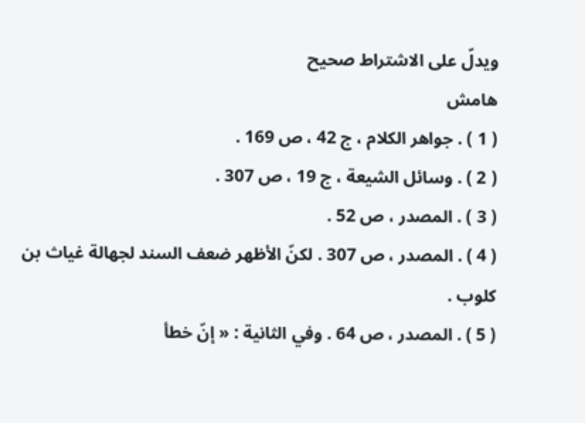ويدلّ على الاشتراط صحيح
هامش
( 1 ) . جواهر الكلام ، ج 42 ، ص 169 .
( 2 ) . وسائل الشيعة ، ج 19 ، ص 307 .
( 3 ) . المصدر ، ص 52 .
( 4 ) . المصدر ، ص 307 . لكنّ الأظهر ضعف السند لجهالة غياث بن كلوب .
( 5 ) . المصدر ، ص 64 . وفي الثانية : « إنّ خطأ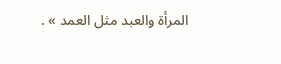المرأة والعبد مثل العمد » .